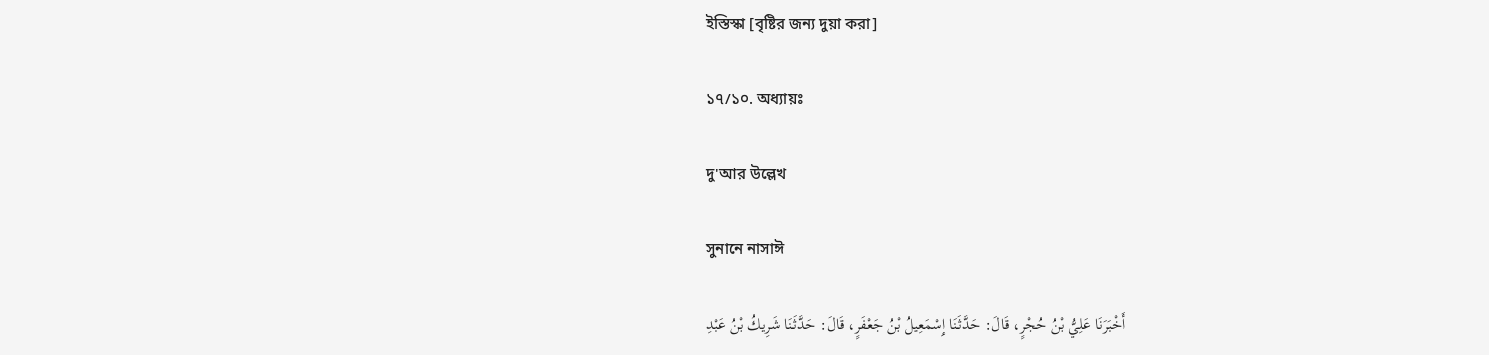ইস্তিস্কা [বৃষ্টির জন্য দুয়া করা]

১৭/১০. অধ্যায়ঃ

দু'আর উল্লেখ

সুনানে নাসাঈ

أَخْبَرَنَا عَلِيُّ بْنُ حُجْرٍ، قَالَ: حَدَّثَنَا إِسْمَعِيلُ بْنُ جَعْفَرٍ، قَالَ: حَدَّثَنَا شَرِيكُ بْنُ عَبْدِ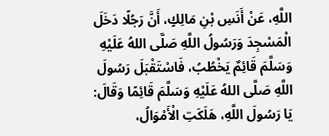اللَّهِ، عَنْ أَنَسِ بْنِ مَالِكٍ، أَنَّ رَجُلًا دَخَلَ الْمَسْجِدَ وَرَسُولُ اللَّهِ صَلَّى اللهُ عَلَيْهِ وَسَلَّمَ قَائِمٌ يَخْطُبُ، فَاسْتَقْبَلَ رَسُولَ اللَّهِ صَلَّى اللهُ عَلَيْهِ وَسَلَّمَ قَائِمًا وَقَالَ: يَا رَسُولَ اللَّهِ، هَلَكَتِ الْأَمْوَالُ،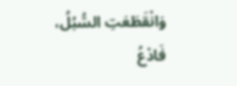وَانْقَطَعَتِ السُّبُلُ، فَادْعُ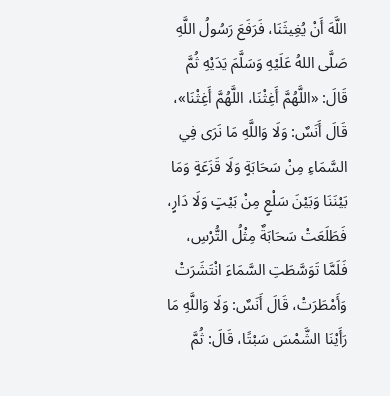اللَّهَ أَنْ يُغِيثَنَا، فَرَفَعَ رَسُولُ اللَّهِ صَلَّى اللهُ عَلَيْهِ وَسَلَّمَ يَدَيْهِ ثُمَّ قَالَ: «اللَّهُمَّ أَغِثْنَا، اللَّهُمَّ أَغِثْنَا»، قَالَ أَنَسٌ: وَلَا وَاللَّهِ مَا نَرَى فِي السَّمَاءِ مِنْ سَحَابَةٍ وَلَا قَزَعَةٍ وَمَا بَيْنَنَا وَبَيْنَ سَلْعٍ مِنْ بَيْتٍ وَلَا دَارٍ، فَطَلَعَتْ سَحَابَةٌ مِثْلُ التُّرْسِ، فَلَمَّا تَوَسَّطَتِ السَّمَاءَ انْتَشَرَتْ وَأَمْطَرَتْ، قَالَ أَنَسٌ: وَلَا وَاللَّهِ مَا رَأَيْنَا الشَّمْسَ سَبْتًا، قَالَ: ثُمَّ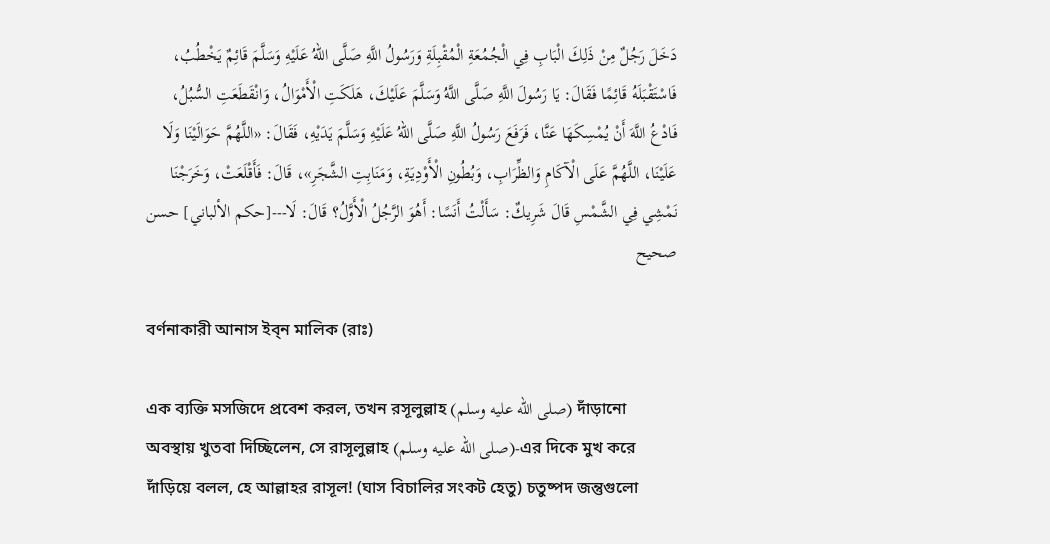دَخَلَ رَجُلٌ مِنْ ذَلِكَ الْبَابِ فِي الْجُمُعَةِ الْمُقْبِلَةِ وَرَسُولُ اللَّهِ صَلَّى اللهُ عَلَيْهِ وَسَلَّمَ قَائِمٌ يَخْطُبُ، فَاسْتَقْبَلَهُ قَائِمًا فَقَالَ: يَا رَسُولَ اللَّهِ صَلَّى اللَّهُ وَسَلَّمَ عَلَيْكَ، هَلَكَتِ الْأَمْوَالُ، وَانْقَطَعَتِ السُّبُلُ، فَادْعُ اللَّهَ أَنْ يُمْسِكَهَا عَنَّا، فَرَفَعَ رَسُولُ اللَّهِ صَلَّى اللهُ عَلَيْهِ وَسَلَّمَ يَدَيْهِ، فَقَالَ: «اللَّهُمَّ حَوَالَيْنَا وَلَا عَلَيْنَا، اللَّهُمَّ عَلَى الْآكَامِ وَالظِّرَابِ، وَبُطُونِ الْأَوْدِيَةِ، وَمَنَابِتِ الشَّجَرِ»، قَالَ: فَأَقْلَعَتْ، وَخَرَجْنَا نَمْشِي فِي الشَّمْسِ قَالَ شَرِيكٌ: سَأَلْتُ أَنَسًا: أَهُوَ الرَّجُلُ الْأَوَّلُ؟ قَالَ: لَا---[حكم الألباني] حسن صحيح

বর্ণনাকারী আনাস ইব্‌ন মালিক (রাঃ)

এক ব্যক্তি মসজিদে প্রবেশ করল, তখন রসূলুল্লাহ (صلى الله عليه وسلم) দাঁড়ানো অবস্থায় খুতবা দিচ্ছিলেন, সে রাসূলুল্লাহ (صلى الله عليه وسلم)-এর দিকে মুখ করে দাঁড়িয়ে বলল, হে আল্লাহর রাসূল! (ঘাস বিচালির সংকট হেতু) চতুষ্পদ জন্তুগুলো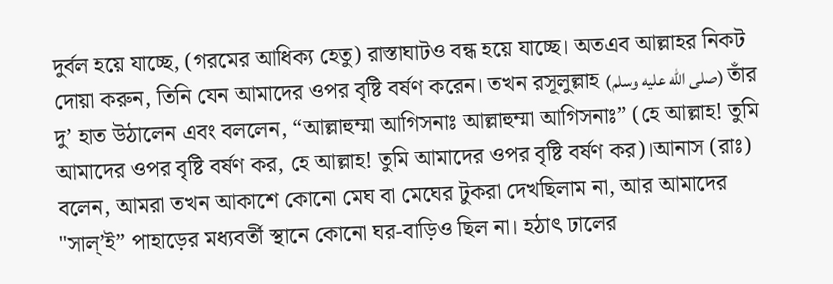দুর্বল হয়ে যাচ্ছে, (গরমের আধিক্য হেতু) রাস্তাঘাটও বন্ধ হয়ে যাচ্ছে। অতএব আল্লাহর নিকট দোয়া করুন, তিনি যেন আমাদের ওপর বৃষ্টি বর্ষণ করেন। তখন রসূলুল্লাহ (صلى الله عليه وسلم) তাঁর দু’ হাত উঠালেন এবং বললেন, “আল্লাহুম্মা আগিসনাঃ আল্লাহুম্মা আগিসনাঃ” (হে আল্লাহ! তুমি আমাদের ওপর বৃষ্টি বর্ষণ কর, হে আল্লাহ! তুমি আমাদের ওপর বৃষ্টি বর্ষণ কর)।আনাস (রাঃ) বলেন, আমরা তখন আকাশে কোনো মেঘ বা মেঘের টুকরা দেখছিলাম না, আর আমাদের "সাল্‌’ই” পাহাড়ের মধ্যবর্তী স্থানে কোনো ঘর-বাড়িও ছিল না। হঠাৎ ঢালের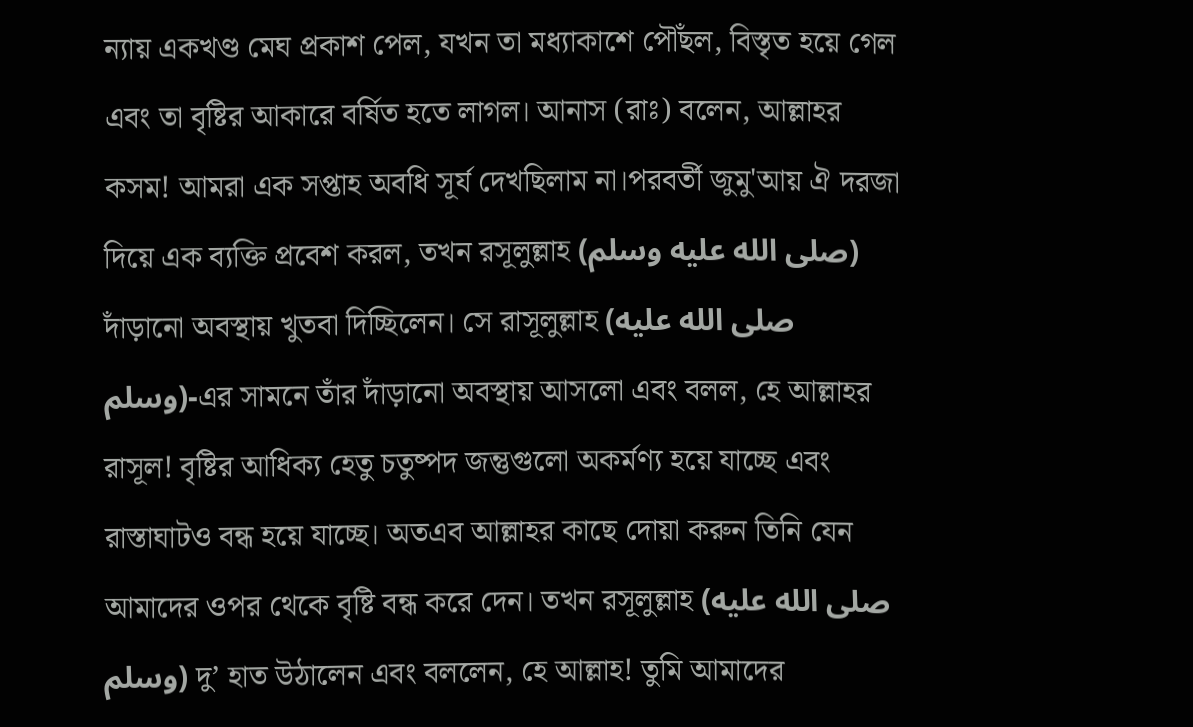ন্যায় একখণ্ড মেঘ প্রকাশ পেল, যখন তা মধ্যাকাশে পৌঁছল, বিস্তৃত হয়ে গেল এবং তা বৃষ্টির আকারে বর্ষিত হতে লাগল। আনাস (রাঃ) বলেন, আল্লাহর কসম! আমরা এক সপ্তাহ অবধি সূর্য দেখছিলাম না।পরবর্তী জুমু'আয় ঐ দরজা দিয়ে এক ব্যক্তি প্রবেশ করল, তখন রসূলুল্লাহ (صلى الله عليه وسلم) দাঁড়ানো অবস্থায় খুতবা দিচ্ছিলেন। সে রাসূলুল্লাহ (صلى الله عليه وسلم)-এর সামনে তাঁর দাঁড়ানো অবস্থায় আসলো এবং বলল, হে আল্লাহর রাসূল! বৃষ্টির আধিক্য হেতু চতুষ্পদ জন্তুগুলো অকর্মণ্য হয়ে যাচ্ছে এবং রাস্তাঘাটও বন্ধ হয়ে যাচ্ছে। অতএব আল্লাহর কাছে দোয়া করুন তিনি যেন আমাদের ওপর থেকে বৃষ্টি বন্ধ করে দেন। তখন রসূলুল্লাহ (صلى الله عليه وسلم) দু’ হাত উঠালেন এবং বললেন, হে আল্লাহ! তুমি আমাদের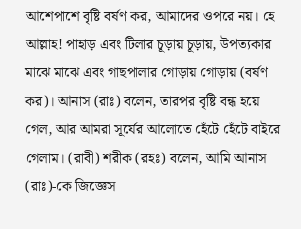আশেপাশে বৃষ্টি বর্ষণ কর, আমাদের ওপরে নয়। হে আল্লাহ! পাহাড় এবং টিলার চূড়ায় চূড়ায়, উপত্যকার মাঝে মাঝে এবং গাছপালার গোড়ায় গোড়ায় (বর্ষণ কর)। আনাস (রাঃ) বলেন, তারপর বৃষ্টি বন্ধ হয়ে গেল, আর আমরা সূর্যের আলোতে হেঁটে হেঁটে বাইরে গেলাম। (রাবী) শরীক (রহঃ) বলেন, আমি আনাস (রাঃ)-কে জিজ্ঞেস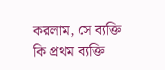করলাম, সে ব্যক্তি কি প্রথম ব্যক্তি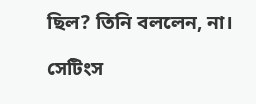ছিল? তিনি বললেন, না।

সেটিংস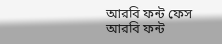আরবি ফন্ট ফেস
আরবি ফন্ট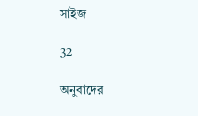সাইজ

32

অনুবাদের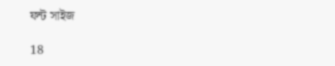ফন্ট সাইজ

18